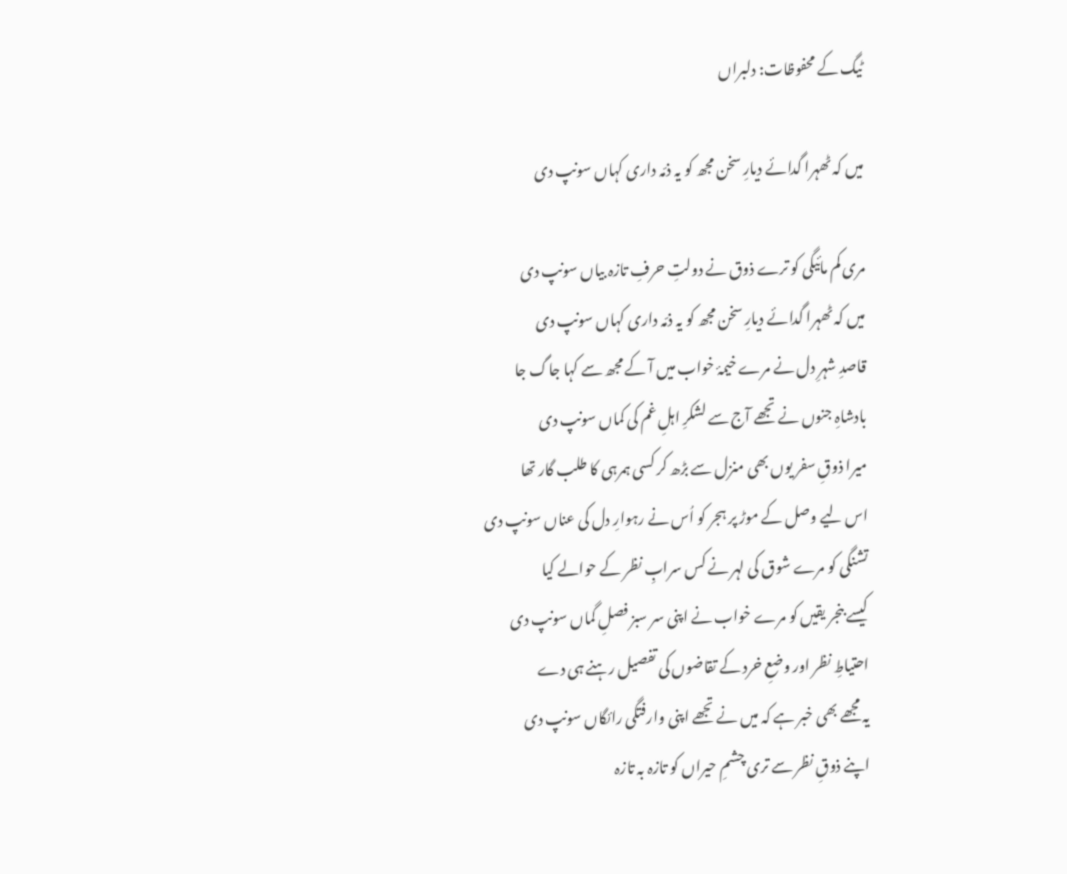ٹیگ کے محفوظات: دلبراں

میں کہ ٹھہرا گدائے دیارِ سخن مجھ کو یہ ذمّہ داری کہاں سونپ دی

مری کم مائیگی کو ترے ذوق نے دولتِ حرفِ تازہ بیاں سونپ دی
میں کہ ٹھہرا گدائے دیارِ سخن مجھ کو یہ ذمّہ داری کہاں سونپ دی
قاصدِ شہرِ دل نے مرے خیمۂ خواب میں آ کے مجھ سے کہا جاگ جا
بادشاہِ جنوں نے تجھے آج سے لشکرِ اہلِ غم کی کماں سونپ دی
میرا ذوقِ سفر یوں بھی منزل سے بڑھ کر کسی ہمرہی کا طلب گار تھا
اس لیے وصل کے موڑ پر ہجر کو اُس نے رہوارِ دل کی عناں سونپ دی
تشنگی کو مرے شوق کی لہر نے کس سرابِ نظر کے حوالے کیا
کیسے بنجر یقیں کو مرے خواب نے اپنی سر سبز فصلِ گماں سونپ دی
احتیاطِ نظر اور وضعِ خرد کے تقاضوں کی تفصیل رہنے ہی دے
یہ مجھے بھی خبر ہے کہ میں نے تجھے اپنی وارفتگی رائگاں سونپ دی
اپنے ذوقِ نظر سے تری چشمِ حیراں کو تازہ بہ تازہ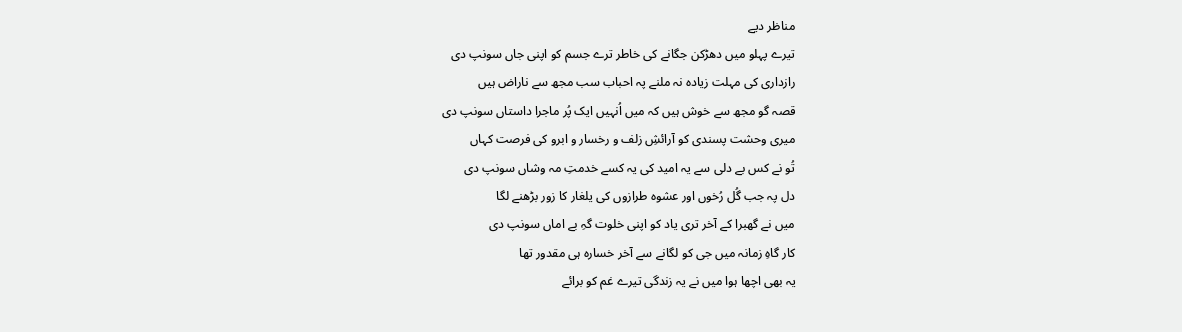مناظر دیے
تیرے پہلو میں دھڑکن جگانے کی خاطر ترے جسم کو اپنی جاں سونپ دی
رازداری کی مہلت زیادہ نہ ملنے پہ احباب سب مجھ سے ناراض ہیں
قصہ گو مجھ سے خوش ہیں کہ میں اُنہیں ایک پُر ماجرا داستاں سونپ دی
میری وحشت پسندی کو آرائشِ زلف و رخسار و ابرو کی فرصت کہاں
تُو نے کس بے دلی سے یہ امید کی یہ کسے خدمتِ مہ وشاں سونپ دی
دل پہ جب گُل رُخوں اور عشوہ طرازوں کی یلغار کا زور بڑھنے لگا
میں نے گھبرا کے آخر تری یاد کو اپنی خلوت گہِ بے اماں سونپ دی
کار گاہِ زمانہ میں جی کو لگانے سے آخر خسارہ ہی مقدور تھا
یہ بھی اچھا ہوا میں نے یہ زندگی تیرے غم کو برائے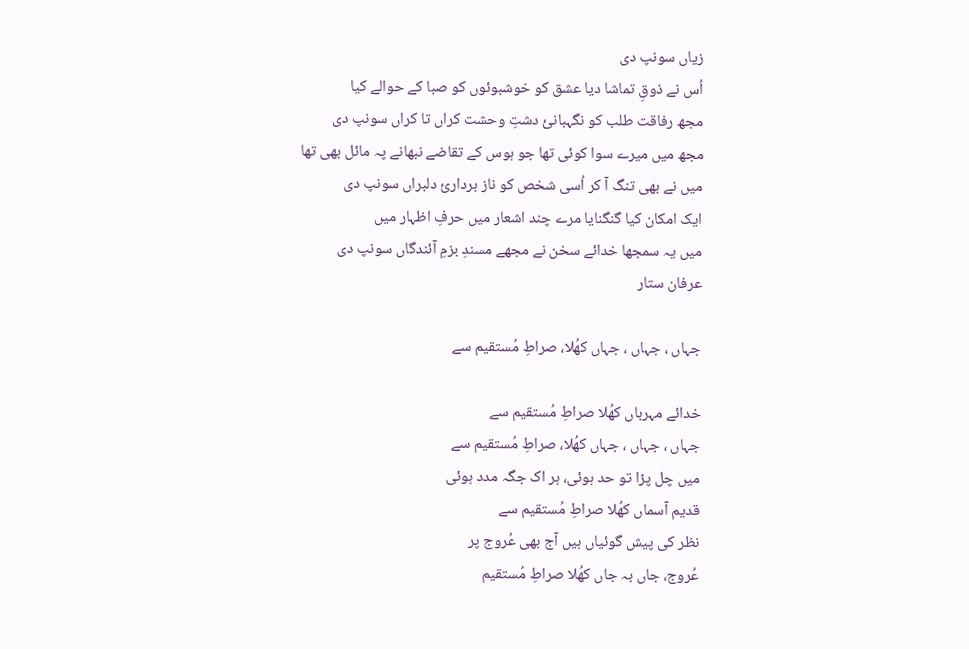زیاں سونپ دی
اُس نے ذوقِ تماشا دیا عشق کو خوشبوئوں کو صبا کے حوالے کیا
مجھ رفاقت طلب کو نگہبانیٔ دشتِ وحشت کراں تا کراں سونپ دی
مجھ میں میرے سوا کوئی تھا جو ہوس کے تقاضے نبھانے پہ مائل بھی تھا
میں نے بھی تنگ آ کر اُسی شخص کو ناز برداریٔ دلبراں سونپ دی
ایک امکان کیا گنگنایا مرے چند اشعار میں حرفِ اظہار میں
میں یہ سمجھا خدائے سخن نے مجھے مسندِ بزمِ آئندگاں سونپ دی
عرفان ستار

جہاں ، جہاں ، جہاں کھُلا، صراطِ مُستقیم سے

خدائے مہرباں کھُلا صراطِ مُستقیم سے
جہاں ، جہاں ، جہاں کھُلا، صراطِ مُستقیم سے
میں چل پڑا تو حد ہوئی، ہر اک جگہ مدد ہوئی
قدیم آسماں کھُلا صراطِ مُستقیم سے
نظر کی پیش گوئیاں ہیں آج بھی عُروج پر
عُروج، جاں بہ جاں کھُلا صراطِ مُستقیم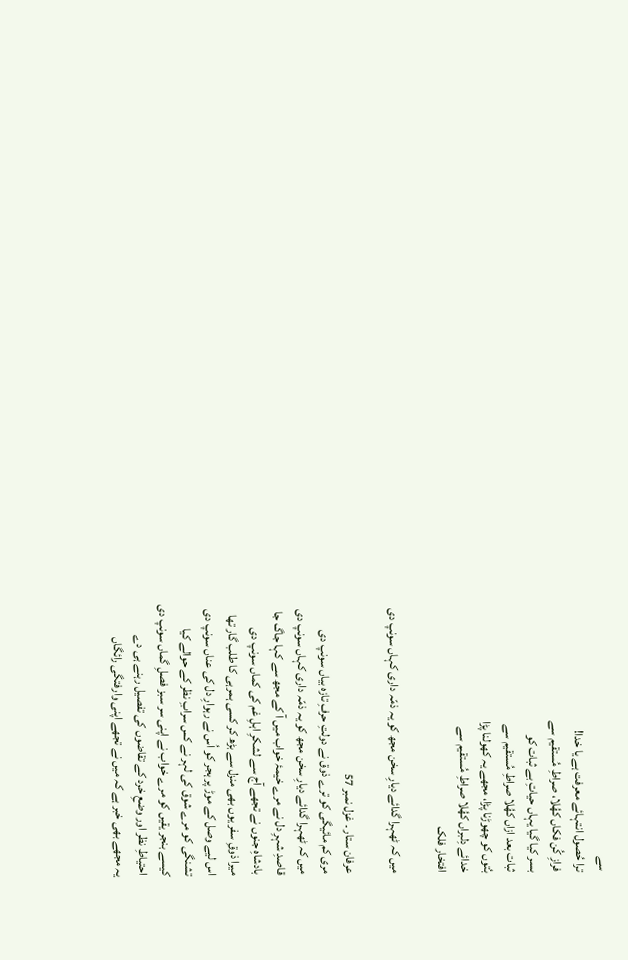سے
ترا حُصول انتہائے معرفت ہے یا خدا!
فرازِ کُن فکاں کھُلا، صراطِ مُستقیم سے
بسر کیا گیا یہاں حیاتِ بے ثبات کو
ثبات بعد ازاں کھُلا صراطِ مُستقیم سے
بُتوں کو چھوڑنا پڑا، مجھے یہ کھولنا پڑا
خدائے دِلبراں کھُلا صراطِ مُستقیم سے
افتخار فلک

میں کہ ٹھہرا گدائے دیارِ سخن مجھ کو یہ ذمّہ داری کہاں سونپ دی

عرفان ستار ۔ غزل نمبر 57
مری کم مائیگی کو ترے ذوق نے دولتِ حرفِ تازہ بیاں سونپ دی
میں کہ ٹھہرا گدائے دیارِ سخن مجھ کو یہ ذمّہ داری کہاں سونپ دی
قاصدِ شہرِ دل نے مرے خیمۂ خواب میں آ کے مجھ سے کہا جاگ جا
بادشاہِ جنوں نے تجھے آج سے لشکرِ اہلِ غم کی کماں سونپ دی
میرا ذوقِ سفر یوں بھی منزل سے بڑھ کر کسی ہمرہی کا طلب گار تھا
اس لیے وصل کے موڑ پر ہجر کو اُس نے رہوارِ دل کی عناں سونپ دی
تشنگی کو مرے شوق کی لہر نے کس سرابِ نظر کے حوالے کیا
کیسے بنجر یقیں کو مرے خواب نے اپنی سر سبز فصلِ گماں سونپ دی
احتیاطِ نظر اور وضعِ خرد کے تقاضوں کی تفصیل رہنے ہی دے
یہ مجھے بھی خبر ہے کہ میں نے تجھے اپنی وارفتگی رائگاں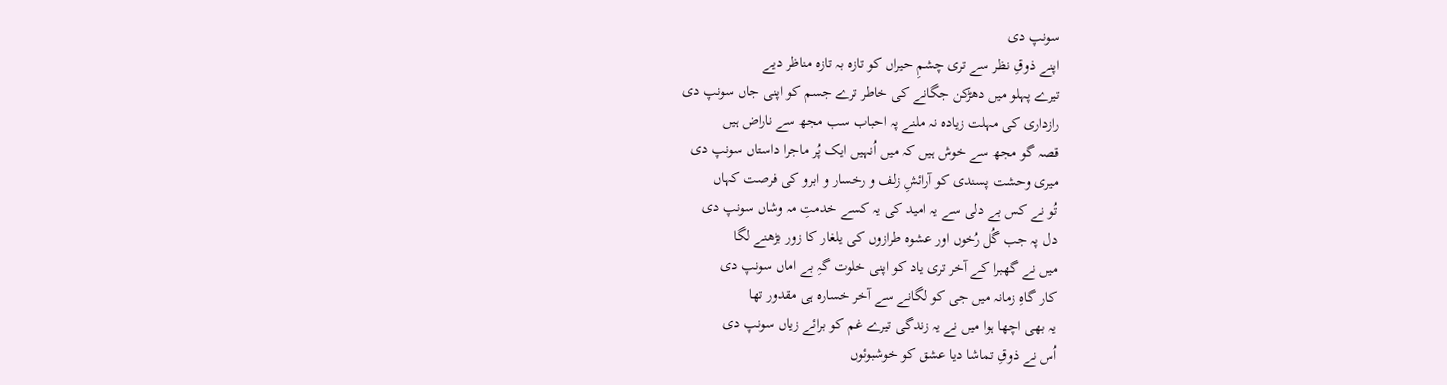سونپ دی
اپنے ذوقِ نظر سے تری چشمِ حیراں کو تازہ بہ تازہ مناظر دیے
تیرے پہلو میں دھڑکن جگانے کی خاطر ترے جسم کو اپنی جاں سونپ دی
رازداری کی مہلت زیادہ نہ ملنے پہ احباب سب مجھ سے ناراض ہیں
قصہ گو مجھ سے خوش ہیں کہ میں اُنہیں ایک پُر ماجرا داستاں سونپ دی
میری وحشت پسندی کو آرائشِ زلف و رخسار و ابرو کی فرصت کہاں
تُو نے کس بے دلی سے یہ امید کی یہ کسے خدمتِ مہ وشاں سونپ دی
دل پہ جب گُل رُخوں اور عشوہ طرازوں کی یلغار کا زور بڑھنے لگا
میں نے گھبرا کے آخر تری یاد کو اپنی خلوت گہِ بے اماں سونپ دی
کار گاہِ زمانہ میں جی کو لگانے سے آخر خسارہ ہی مقدور تھا
یہ بھی اچھا ہوا میں نے یہ زندگی تیرے غم کو برائے زیاں سونپ دی
اُس نے ذوقِ تماشا دیا عشق کو خوشبوئوں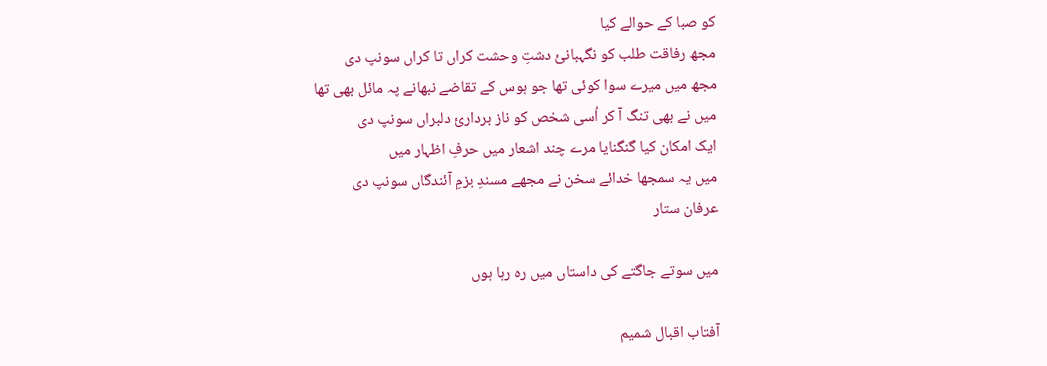کو صبا کے حوالے کیا
مجھ رفاقت طلب کو نگہبانیٔ دشتِ وحشت کراں تا کراں سونپ دی
مجھ میں میرے سوا کوئی تھا جو ہوس کے تقاضے نبھانے پہ مائل بھی تھا
میں نے بھی تنگ آ کر اُسی شخص کو ناز برداریٔ دلبراں سونپ دی
ایک امکان کیا گنگنایا مرے چند اشعار میں حرفِ اظہار میں
میں یہ سمجھا خدائے سخن نے مجھے مسندِ بزمِ آئندگاں سونپ دی
عرفان ستار

میں سوتے جاگتے کی داستاں میں رہ رہا ہوں

آفتاب اقبال شمیم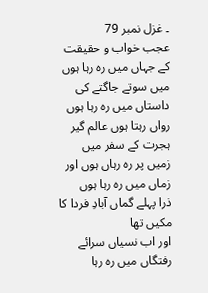۔ غزل نمبر 79
عجب خواب و حقیقت کے جہاں میں رہ رہا ہوں
میں سوتے جاگتے کی داستاں میں رہ رہا ہوں
رواں رہتا ہوں عالم گیر ہجرت کے سفر میں
زمیں پر رہ رہاں ہوں اور زماں میں رہ رہا ہوں
ذرا پہلے گماں آبادِ فردا کا مکیں تھا
اور اب نسیاں سرائے رفتگاں میں رہ رہا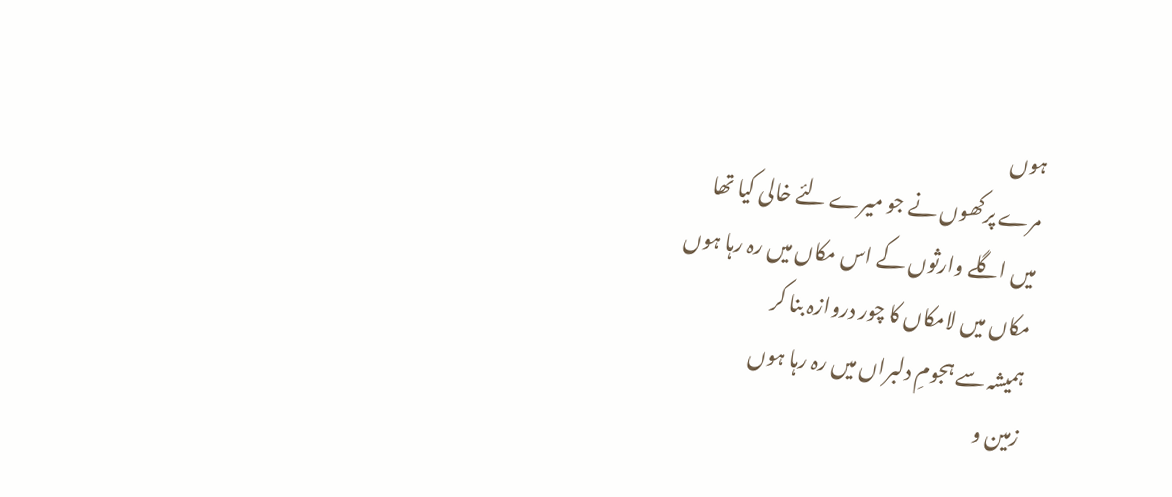ہوں
مرے پرکھوں نے جو میرے لئے خالی کیا تھا
میں اگلے وارثوں کے اس مکاں میں رہ رہا ہوں
مکاں میں لامکاں کا چور دروازہ بنا کر
ہمیشہ سے ہجومِ دلبراں میں رہ رہا ہوں
زمین و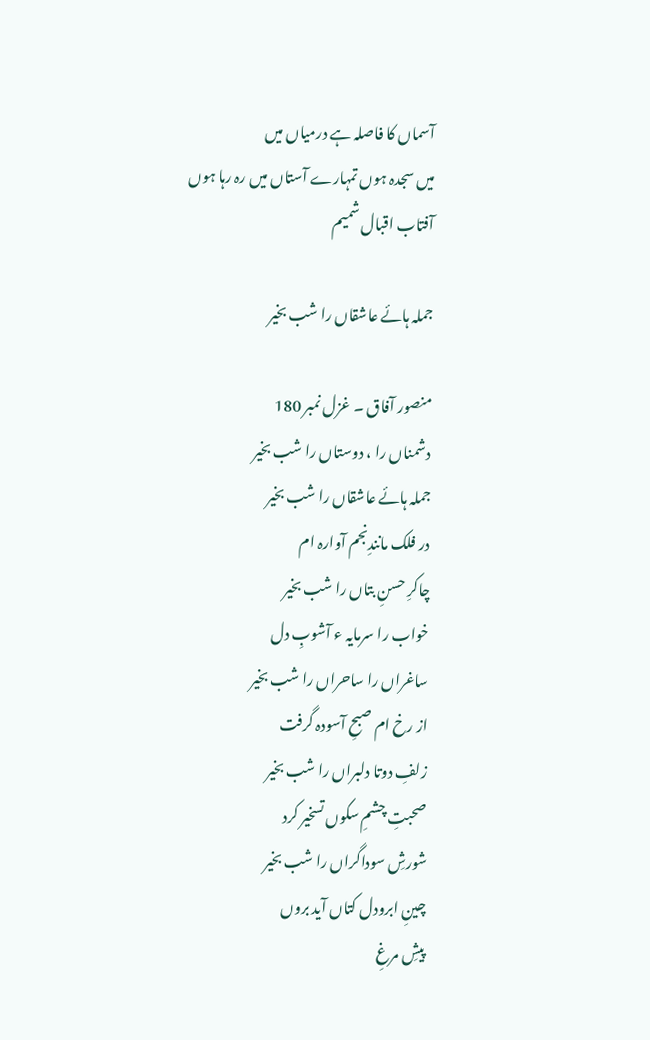آسماں کا فاصلہ ہے درمیاں میں
میں سجدہ ہوں تمہارے آستاں میں رہ رہا ہوں
آفتاب اقبال شمیم

جملہ ہائے عاشقاں را شب بخیر

منصور آفاق ۔ غزل نمبر 180
دشمناں را ، دوستاں را شب بخیر
جملہ ہائے عاشقاں را شب بخیر
در فلک مانندِنجم آوارہ ام
چاکرِ حسنِ بتاں را شب بخیر
خواب را سرمایہ ء آشوبِ دل
ساغراں را ساحراں را شب بخیر
از رخ ام صبحِ آسودہ گرفت
زلفِ دوتا دلبراں را شب بخیر
صحبتِ چشمِ سکوں تسخیر کرد
شورشِ سوداگراں را شب بخیر
چینِ ابرودل کتاں آید بروں
پیشِ مرغِ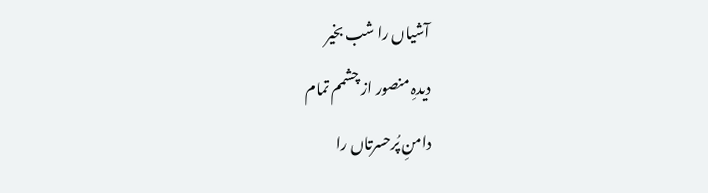آشیاں را شب بخیر
دیدہِ منصور از چشمم تمام
دامنِ پُرحسرتاں را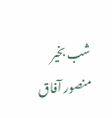شب بخیر
منصور آفاق